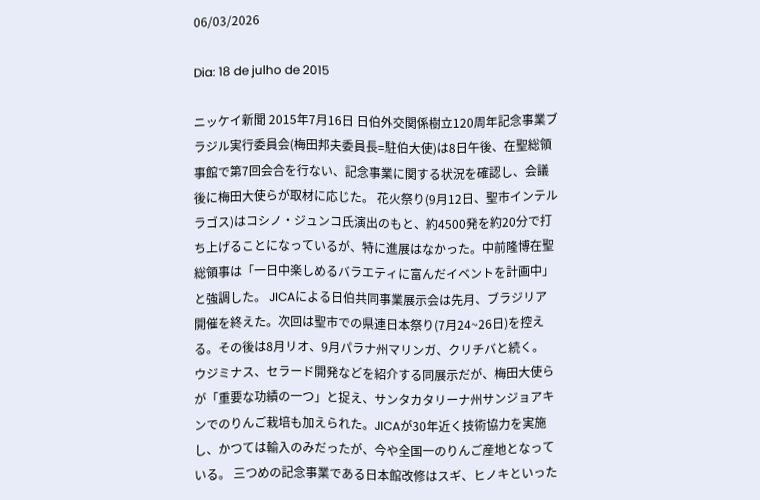06/03/2026

Dia: 18 de julho de 2015

ニッケイ新聞 2015年7月16日 日伯外交関係樹立120周年記念事業ブラジル実行委員会(梅田邦夫委員長=駐伯大使)は8日午後、在聖総領事館で第7回会合を行ない、記念事業に関する状況を確認し、会議後に梅田大使らが取材に応じた。 花火祭り(9月12日、聖市インテルラゴス)はコシノ・ジュンコ氏演出のもと、約4500発を約20分で打ち上げることになっているが、特に進展はなかった。中前隆博在聖総領事は「一日中楽しめるバラエティに富んだイベントを計画中」と強調した。 JICAによる日伯共同事業展示会は先月、ブラジリア開催を終えた。次回は聖市での県連日本祭り(7月24~26日)を控える。その後は8月リオ、9月パラナ州マリンガ、クリチバと続く。 ウジミナス、セラード開発などを紹介する同展示だが、梅田大使らが「重要な功績の一つ」と捉え、サンタカタリーナ州サンジョアキンでのりんご栽培も加えられた。JICAが30年近く技術協力を実施し、かつては輸入のみだったが、今や全国一のりんご産地となっている。 三つめの記念事業である日本館改修はスギ、ヒノキといった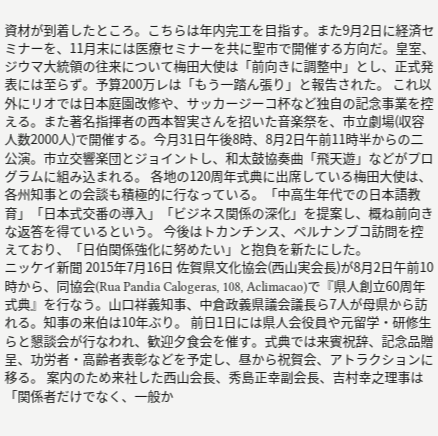資材が到着したところ。こちらは年内完工を目指す。また9月2日に経済セミナーを、11月末には医療セミナーを共に聖市で開催する方向だ。皇室、ジウマ大統領の往来について梅田大使は「前向きに調整中」とし、正式発表には至らず。予算200万レは「もう一踏ん張り」と報告された。 これ以外にリオでは日本庭園改修や、サッカージーコ杯など独自の記念事業を控える。また著名指揮者の西本智実さんを招いた音楽祭を、市立劇場(収容人数2000人)で開催する。今月31日午後8時、8月2日午前11時半からの二公演。市立交響楽団とジョイントし、和太鼓協奏曲「飛天遊」などがプログラムに組み込まれる。 各地の120周年式典に出席している梅田大使は、各州知事との会談も積極的に行なっている。「中高生年代での日本語教育」「日本式交番の導入」「ビジネス関係の深化」を提案し、概ね前向きな返答を得ているという。 今後はトカンチンス、ペルナンブコ訪問を控えており、「日伯関係強化に努めたい」と抱負を新たにした。
ニッケイ新聞 2015年7月16日 佐賀県文化協会(西山実会長)が8月2日午前10時から、同協会(Rua Pandia Calogeras, 108, Aclimacao)で『県人創立60周年式典』を行なう。山口祥義知事、中倉政義県議会議長ら7人が母県から訪れる。知事の来伯は10年ぶり。 前日1日には県人会役員や元留学・研修生らと懇談会が行なわれ、歓迎夕食会を催す。式典では来賓祝辞、記念品贈呈、功労者・高齢者表彰などを予定し、昼から祝賀会、アトラクションに移る。 案内のため来社した西山会長、秀島正幸副会長、吉村幸之理事は「関係者だけでなく、一般か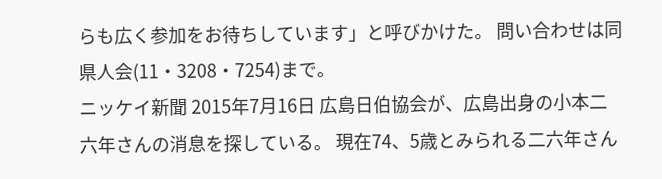らも広く参加をお待ちしています」と呼びかけた。 問い合わせは同県人会(11・3208・7254)まで。
ニッケイ新聞 2015年7月16日 広島日伯協会が、広島出身の小本二六年さんの消息を探している。 現在74、5歳とみられる二六年さん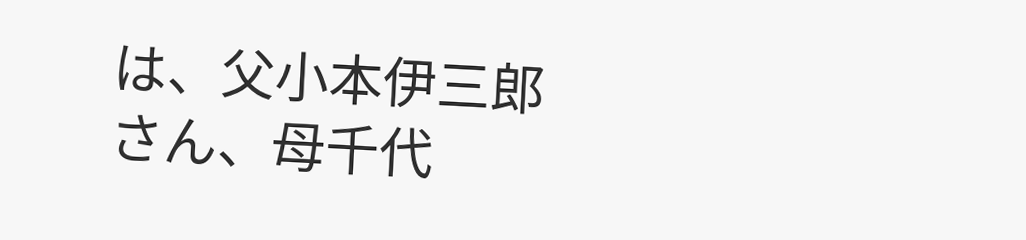は、父小本伊三郎さん、母千代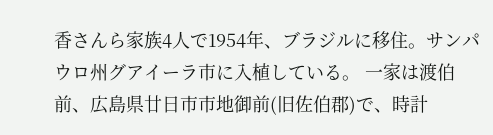香さんら家族4人で1954年、ブラジルに移住。サンパウロ州グアイーラ市に入植している。 一家は渡伯前、広島県廿日市市地御前(旧佐伯郡)で、時計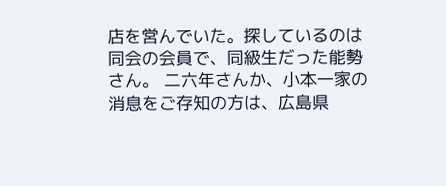店を営んでいた。探しているのは同会の会員で、同級生だった能勢さん。 二六年さんか、小本一家の消息をご存知の方は、広島県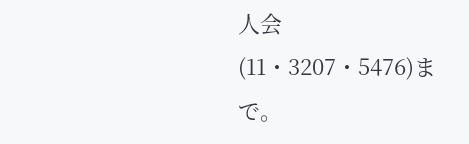人会(11・3207・5476)まで。